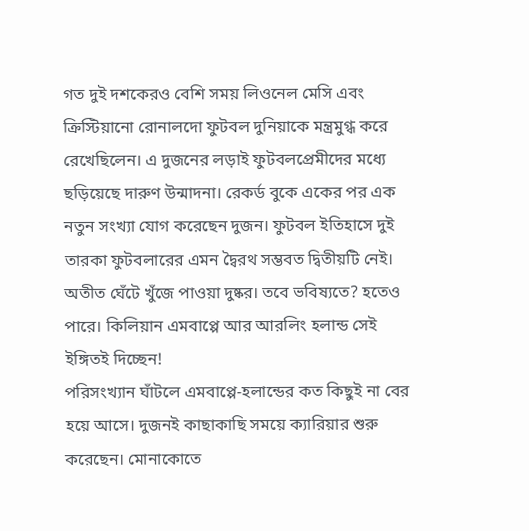গত দুই দশকেরও বেশি সময় লিওনেল মেসি এবং ক্রিস্টিয়ানো রোনালদো ফুটবল দুনিয়াকে মন্ত্রমুগ্ধ করে রেখেছিলেন। এ দুজনের লড়াই ফুটবলপ্রেমীদের মধ্যে ছড়িয়েছে দারুণ উন্মাদনা। রেকর্ড বুকে একের পর এক নতুন সংখ্যা যোগ করেছেন দুজন। ফুটবল ইতিহাসে দুই তারকা ফুটবলারের এমন দ্বৈরথ সম্ভবত দ্বিতীয়টি নেই। অতীত ঘেঁটে খুঁজে পাওয়া দুষ্কর। তবে ভবিষ্যতে? হতেও পারে। কিলিয়ান এমবাপ্পে আর আরলিং হলান্ড সেই ইঙ্গিতই দিচ্ছেন!
পরিসংখ্যান ঘাঁটলে এমবাপ্পে-হলান্ডের কত কিছুই না বের হয়ে আসে। দুজনই কাছাকাছি সময়ে ক্যারিয়ার শুরু করেছেন। মোনাকোতে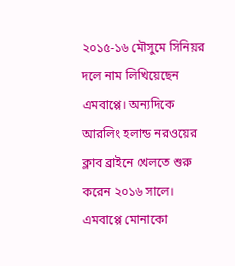২০১৫-১৬ মৌসুমে সিনিয়র দলে নাম লিখিয়েছেন এমবাপ্পে। অন্যদিকে আরলিং হলান্ড নরওয়ের ক্লাব ব্রাইনে খেলতে শুরু করেন ২০১৬ সালে। এমবাপ্পে মোনাকো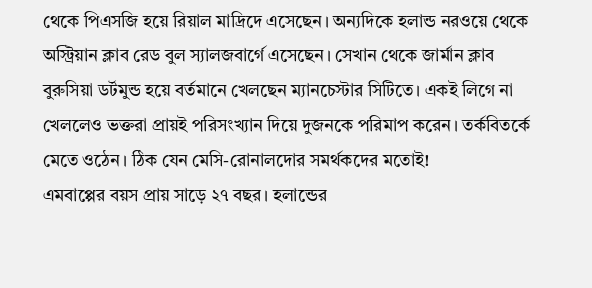থেকে পিএসজি হয়ে রিয়াল মাদ্রিদে এসেছেন। অন্যদিকে হলান্ড নরওয়ে থেকে অস্ট্রিয়ান ক্লাব রেড বুল স্যালজবার্গে এসেছেন। সেখান থেকে জার্মান ক্লাব বুরুসিয়া ডর্টমুন্ড হয়ে বর্তমানে খেলছেন ম্যানচেস্টার সিটিতে। একই লিগে না খেললেও ভক্তরা প্রায়ই পরিসংখ্যান দিয়ে দুজনকে পরিমাপ করেন। তর্কবিতর্কে মেতে ওঠেন। ঠিক যেন মেসি-রোনালদোর সমর্থকদের মতোই!
এমবাপ্পের বয়স প্রায় সাড়ে ২৭ বছর। হলান্ডের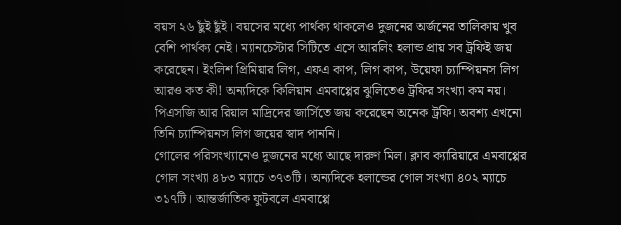বয়স ২৬ ছুঁই ছুঁই। বয়সের মধ্যে পার্থক্য থাকলেও দুজনের অর্জনের তালিকায় খুব বেশি পার্থক্য নেই। ম্যানচেস্টার সিটিতে এসে আরলিং হলান্ড প্রায় সব ট্রফিই জয় করেছেন। ইংলিশ প্রিমিয়ার লিগ, এফএ কাপ, লিগ কাপ, উয়েফা চ্যাম্পিয়নস লিগ আরও কত কী! অন্যদিকে কিলিয়ান এমবাপ্পের ঝুলিতেও ট্রফির সংখ্যা কম নয়। পিএসজি আর রিয়াল মাদ্রিদের জার্সিতে জয় করেছেন অনেক ট্রফি। অবশ্য এখনো তিনি চ্যাম্পিয়নস লিগ জয়ের স্বাদ পাননি।
গোলের পরিসংখ্যানেও দুজনের মধ্যে আছে দারুণ মিল। ক্লাব ক্যারিয়ারে এমবাপ্পের গোল সংখ্যা ৪৮৩ ম্যাচে ৩৭৩টি। অন্যদিকে হলান্ডের গোল সংখ্যা ৪০২ ম্যাচে ৩১৭টি। আন্তর্জাতিক ফুটবলে এমবাপ্পে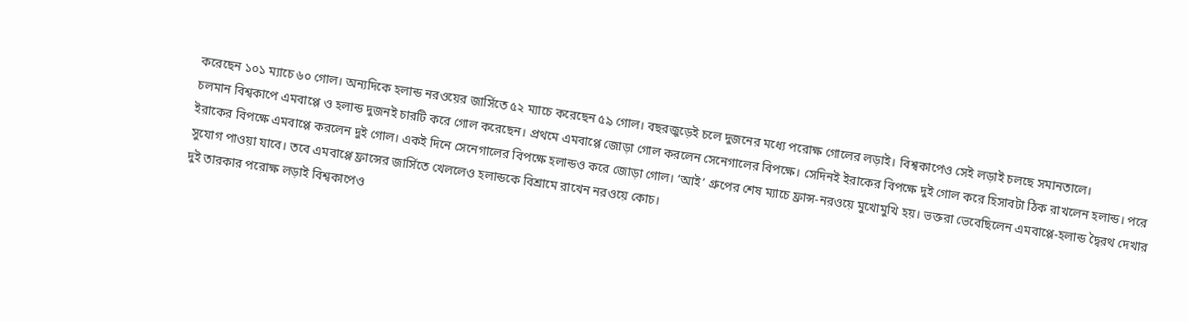করেছেন ১০১ ম্যাচে ৬০ গোল। অন্যদিকে হলান্ড নরওয়ের জার্সিতে ৫২ ম্যাচে করেছেন ৫৯ গোল। বছরজুড়েই চলে দুজনের মধ্যে পরোক্ষ গোলের লড়াই। বিশ্বকাপেও সেই লড়াই চলছে সমানতালে।
চলমান বিশ্বকাপে এমবাপ্পে ও হলান্ড দুজনই চারটি করে গোল করেছেন। প্রথমে এমবাপ্পে জোড়া গোল করলেন সেনেগালের বিপক্ষে। সেদিনই ইরাকের বিপক্ষে দুই গোল করে হিসাবটা ঠিক রাখলেন হলান্ড। পরে ইরাকের বিপক্ষে এমবাপ্পে করলেন দুই গোল। একই দিনে সেনেগালের বিপক্ষে হলান্ডও করে জোড়া গোল। ‘আই’ গ্রুপের শেষ ম্যাচে ফ্রান্স-নরওয়ে মুখোমুখি হয়। ভক্তরা ভেবেছিলেন এমবাপ্পে-হলান্ড দ্বৈরথ দেখার সুযোগ পাওয়া যাবে। তবে এমবাপ্পে ফ্রান্সের জার্সিতে খেললেও হলান্ডকে বিশ্রামে রাখেন নরওয়ে কোচ।
দুই তারকার পরোক্ষ লড়াই বিশ্বকাপেও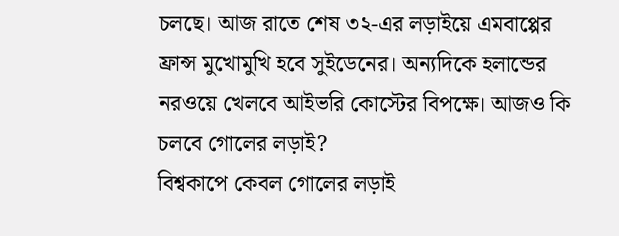চলছে। আজ রাতে শেষ ৩২-এর লড়াইয়ে এমবাপ্পের ফ্রান্স মুখোমুখি হবে সুইডেনের। অন্যদিকে হলান্ডের নরওয়ে খেলবে আইভরি কোস্টের বিপক্ষে। আজও কি চলবে গোলের লড়াই?
বিশ্বকাপে কেবল গোলের লড়াই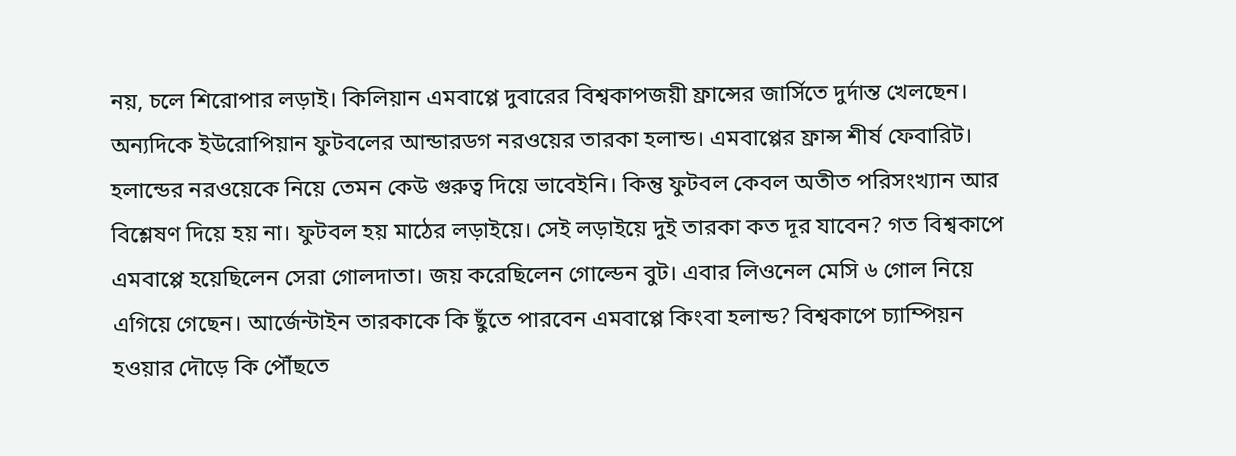নয়, চলে শিরোপার লড়াই। কিলিয়ান এমবাপ্পে দুবারের বিশ্বকাপজয়ী ফ্রান্সের জার্সিতে দুর্দান্ত খেলছেন। অন্যদিকে ইউরোপিয়ান ফুটবলের আন্ডারডগ নরওয়ের তারকা হলান্ড। এমবাপ্পের ফ্রান্স শীর্ষ ফেবারিট। হলান্ডের নরওয়েকে নিয়ে তেমন কেউ গুরুত্ব দিয়ে ভাবেইনি। কিন্তু ফুটবল কেবল অতীত পরিসংখ্যান আর বিশ্লেষণ দিয়ে হয় না। ফুটবল হয় মাঠের লড়াইয়ে। সেই লড়াইয়ে দুই তারকা কত দূর যাবেন? গত বিশ্বকাপে এমবাপ্পে হয়েছিলেন সেরা গোলদাতা। জয় করেছিলেন গোল্ডেন বুট। এবার লিওনেল মেসি ৬ গোল নিয়ে এগিয়ে গেছেন। আর্জেন্টাইন তারকাকে কি ছুঁতে পারবেন এমবাপ্পে কিংবা হলান্ড? বিশ্বকাপে চ্যাম্পিয়ন হওয়ার দৌড়ে কি পৌঁছতে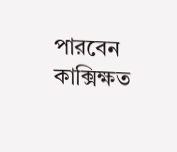পারবেন কাক্সিক্ষত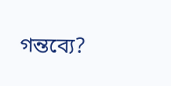গন্তব্যে?